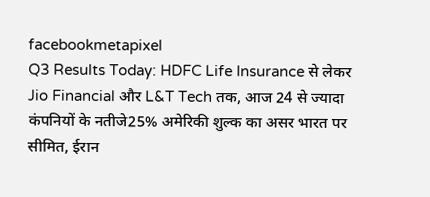facebookmetapixel
Q3 Results Today: HDFC Life Insurance से लेकर Jio Financial और L&T Tech तक, आज 24 से ज्यादा कंपनियों के नतीजे25% अमेरिकी शुल्क का असर भारत पर सीमित, ईरान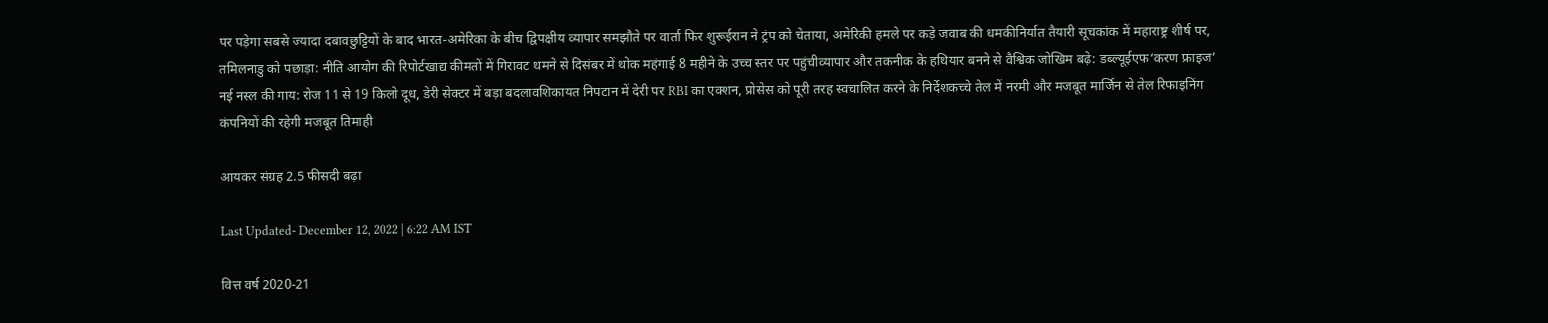पर पड़ेगा सबसे ज्यादा दबावछुट्टियों के बाद भारत-अमेरिका के बीच द्विपक्षीय व्यापार समझौते पर वार्ता फिर शुरूईरान ने ट्रंप को चेताया, अमेरिकी हमले पर कड़े जवाब की धमकीनिर्यात तैयारी सूचकांक में महाराष्ट्र शीर्ष पर, तमिलनाडु को पछाड़ा: नीति आयोग की रिपोर्टखाद्य कीमतों में गिरावट थमने से दिसंबर में थोक महंगाई 8 महीने के उच्च स्तर पर पहुंचीव्यापार और तकनीक के हथियार बनने से वैश्विक जोखिम बढ़े: डब्ल्यूईएफ‘करण फ्राइज’ नई नस्ल की गाय: रोज 11 से 19 किलो दूध, डेरी सेक्टर में बड़ा बदलावशिकायत निपटान में देरी पर RBI का एक्शन, प्रोसेस को पूरी तरह स्वचालित करने के निर्देशकच्चे तेल में नरमी और मजबूत मार्जिन से तेल रिफाइनिंग कंपनियों की रहेगी मजबूत तिमाही

आयकर संग्रह 2.5 फीसदी बढ़ा

Last Updated- December 12, 2022 | 6:22 AM IST

वित्त वर्ष 2020-21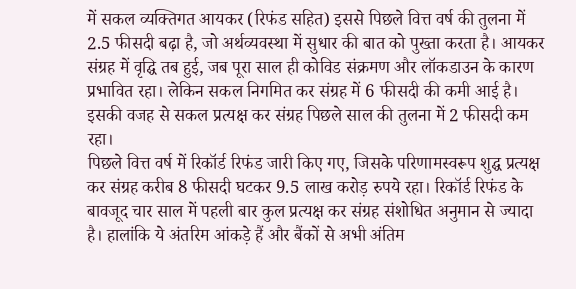में सकल व्यक्तिगत आयकर (रिफंड सहित) इससे पिछले वित्त वर्ष की तुलना में 2.5 फीसदी बढ़ा है, जो अर्थव्यवस्था में सुधार की बात को पुख्ता करता है। आयकर संग्रह में वृद्घि तब हुई, जब पूरा साल ही कोविड संक्रमण और लॉकडाउन के कारण प्रभावित रहा। लेकिन सकल निगमित कर संग्रह में 6 फीसदी की कमी आई है। इसकी वजह से सकल प्रत्यक्ष कर संग्रह पिछले साल की तुलना में 2 फीसदी कम रहा।
पिछले वित्त वर्ष में रिकॉर्ड रिफंड जारी किए गए, जिसके परिणामस्वरूप शुद्घ प्रत्यक्ष कर संग्रह करीब 8 फीसदी घटकर 9.5 लाख करोड़ रुपये रहा। रिकॉर्ड रिफंड के बावजूद चार साल में पहली बार कुल प्रत्यक्ष कर संग्रह संशोधित अनुमान से ज्यादा है। हालांकि ये अंतरिम आंकड़े हैं और बैंकों से अभी अंतिम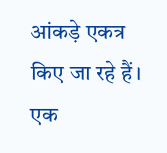आंकड़े एकत्र किए जा रहे हैं।
एक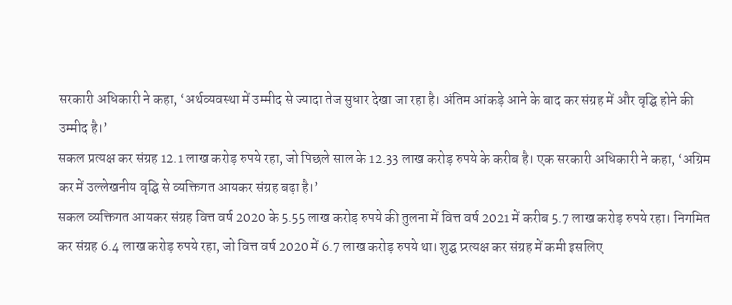सरकारी अधिकारी ने कहा, ‘अर्थव्यवस्था में उम्मीद से ज्यादा तेज सुधार देखा जा रहा है। अंतिम आंकड़े आने के बाद कर संग्रह में और वृद्घि होने की उम्मीद है।’
सकल प्रत्यक्ष कर संग्रह 12.1 लाख करोड़ रुपये रहा, जो पिछले साल के 12.33 लाख करोड़ रुपये के करीब है। एक सरकारी अधिकारी ने कहा, ‘अग्रिम कर में उल्लेखनीय वृद्घि से व्यक्तिगत आयकर संग्रह बढ़ा है।’
सकल व्यक्तिगत आयकर संग्रह वित्त वर्ष 2020 के 5.55 लाख करोड़ रुपये की तुलना में वित्त वर्ष 2021 में करीब 5.7 लाख करोड़ रुपये रहा। निगमित कर संग्रह 6.4 लाख करोड़ रुपये रहा, जो वित्त वर्ष 2020 में 6.7 लाख करोड़ रुपये था। शुद्घ प्र्रत्यक्ष कर संग्रह में कमी इसलिए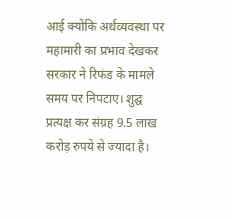आई क्योंकि अर्थव्यवस्था पर महामारी का प्रभाव देखकर सरकार ने रिफंड के मामले समय पर निपटाए। शुद्घ प्रत्यक्ष कर संग्रह 9.5 लाख करोड़ रुपये से ज्यादा है।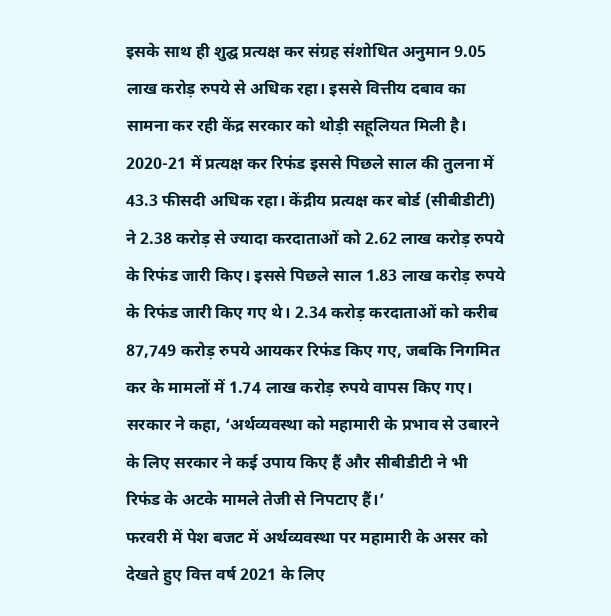इसके साथ ही शुद्घ प्रत्यक्ष कर संग्रह संशोधित अनुमान 9.05 लाख करोड़ रुपये से अधिक रहा। इससे वित्तीय दबाव का सामना कर रही केंद्र सरकार को थोड़ी सहूलियत मिली है।
2020-21 में प्रत्यक्ष कर रिफंड इससे पिछले साल की तुलना में 43.3 फीसदी अधिक रहा। केंद्रीय प्रत्यक्ष कर बोर्ड (सीबीडीटी) ने 2.38 करोड़ से ज्यादा करदाताओं को 2.62 लाख करोड़ रुपये के रिफंड जारी किए। इससे पिछले साल 1.83 लाख करोड़ रुपये के रिफंड जारी किए गए थे। 2.34 करोड़ करदाताओं को करीब 87,749 करोड़ रुपये आयकर रिफंड किए गए, जबकि निगमित कर के मामलों में 1.74 लाख करोड़ रुपये वापस किए गए। सरकार ने कहा, ‘अर्थव्यवस्था को महामारी के प्रभाव से उबारने के लिए सरकार ने कई उपाय किए हैं और सीबीडीटी ने भी रिफंड के अटके मामले तेजी से निपटाए हैं।’
फरवरी में पेश बजट में अर्थव्यवस्था पर महामारी के असर को देखते हुए वित्त वर्ष 2021 के लिए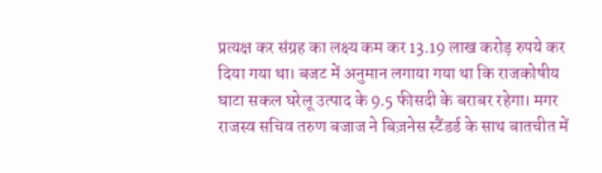प्रत्यक्ष कर संग्रह का लक्ष्य कम कर 13.19 लाख करोड़ रुपये कर दिया गया था। बजट में अनुमान लगाया गया था कि राजकोषीय घाटा सकल घरेलू उत्पाद के 9.5 फीसदी के बराबर रहेगा। मगर राजस्व सचिव तरुण बजाज ने बिज़नेस स्टैंडर्ड के साथ बातचीत में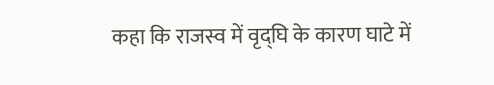कहा कि राजस्व में वृद्घि के कारण घाटे में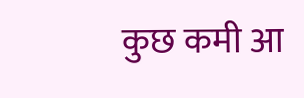कुछ कमी आ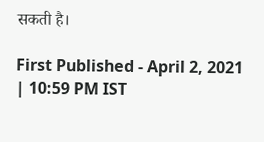सकती है।

First Published - April 2, 2021 | 10:59 PM IST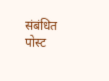संबंधित पोस्ट